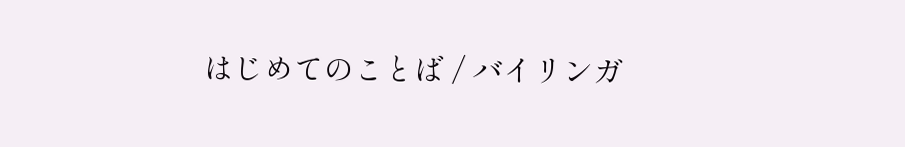はじめてのことば / バイリンガ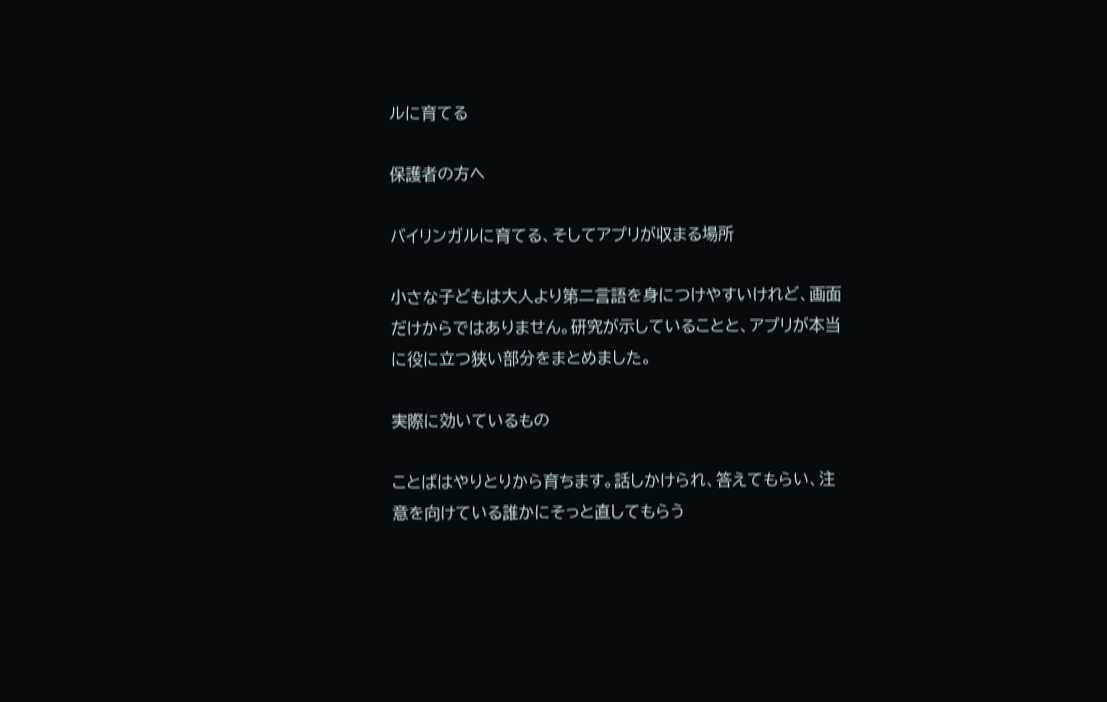ルに育てる

保護者の方へ

バイリンガルに育てる、そしてアプリが収まる場所

小さな子どもは大人より第二言語を身につけやすいけれど、画面だけからではありません。研究が示していることと、アプリが本当に役に立つ狭い部分をまとめました。

実際に効いているもの

ことばはやりとりから育ちます。話しかけられ、答えてもらい、注意を向けている誰かにそっと直してもらう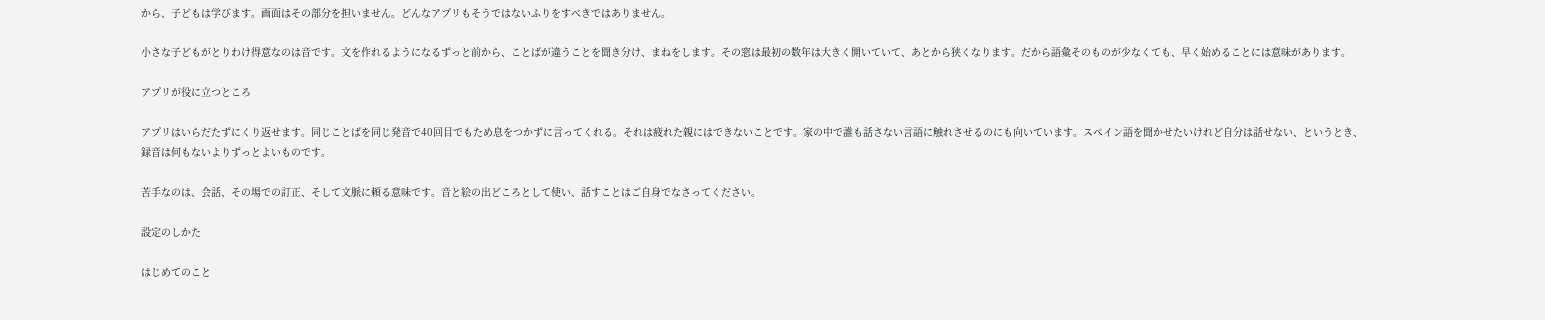から、子どもは学びます。画面はその部分を担いません。どんなアプリもそうではないふりをすべきではありません。

小さな子どもがとりわけ得意なのは音です。文を作れるようになるずっと前から、ことばが違うことを聞き分け、まねをします。その窓は最初の数年は大きく開いていて、あとから狭くなります。だから語彙そのものが少なくても、早く始めることには意味があります。

アプリが役に立つところ

アプリはいらだたずにくり返せます。同じことばを同じ発音で40回目でもため息をつかずに言ってくれる。それは疲れた親にはできないことです。家の中で誰も話さない言語に触れさせるのにも向いています。スペイン語を聞かせたいけれど自分は話せない、というとき、録音は何もないよりずっとよいものです。

苦手なのは、会話、その場での訂正、そして文脈に頼る意味です。音と絵の出どころとして使い、話すことはご自身でなさってください。

設定のしかた

はじめてのこと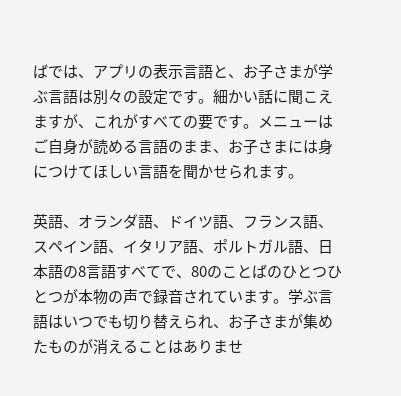ばでは、アプリの表示言語と、お子さまが学ぶ言語は別々の設定です。細かい話に聞こえますが、これがすべての要です。メニューはご自身が読める言語のまま、お子さまには身につけてほしい言語を聞かせられます。

英語、オランダ語、ドイツ語、フランス語、スペイン語、イタリア語、ポルトガル語、日本語の8言語すべてで、80のことばのひとつひとつが本物の声で録音されています。学ぶ言語はいつでも切り替えられ、お子さまが集めたものが消えることはありませ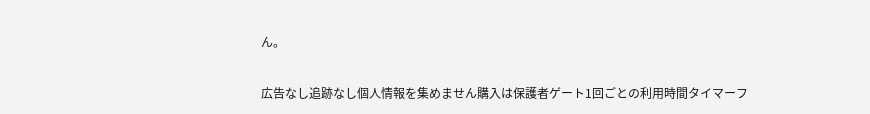ん。

広告なし追跡なし個人情報を集めません購入は保護者ゲート1回ごとの利用時間タイマーフ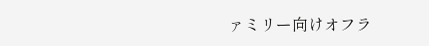ァミリー向けオフラ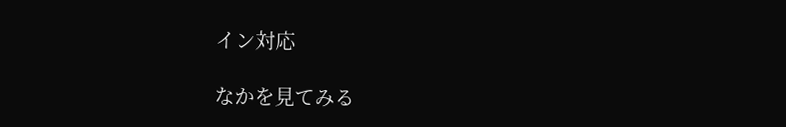イン対応

なかを見てみる